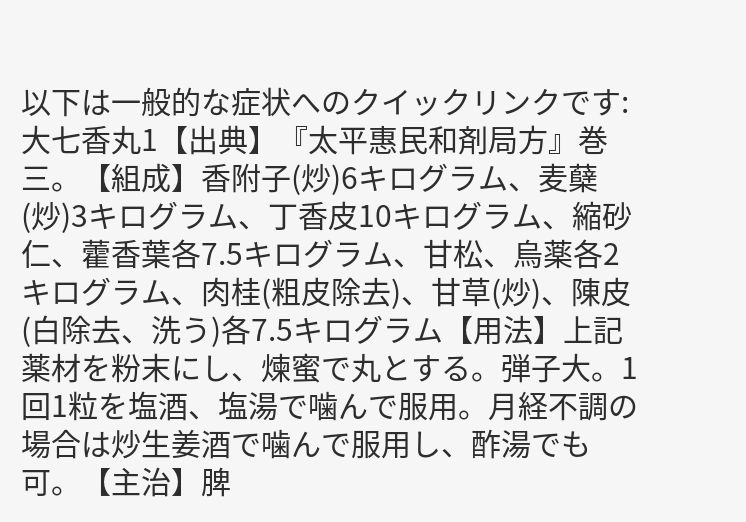以下は一般的な症状へのクイックリンクです:
大七香丸1【出典】『太平惠民和剤局方』巻三。【組成】香附子(炒)6キログラム、麦蘖(炒)3キログラム、丁香皮10キログラム、縮砂仁、藿香葉各7.5キログラム、甘松、烏薬各2キログラム、肉桂(粗皮除去)、甘草(炒)、陳皮(白除去、洗う)各7.5キログラム【用法】上記薬材を粉末にし、煉蜜で丸とする。弾子大。1回1粒を塩酒、塩湯で噛んで服用。月経不調の場合は炒生姜酒で噛んで服用し、酢湯でも可。【主治】脾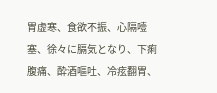胃虚寒、食欲不振、心隔噎塞、徐々に膈気となり、下痢腹痛、酔酒嘔吐、冷痃翻胃、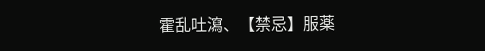霍乱吐瀉、【禁忌】服薬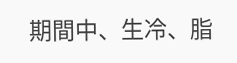期間中、生冷、脂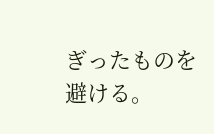ぎったものを避ける。